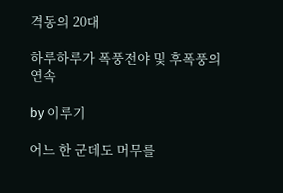격동의 20대

하루하루가 폭풍전야 및 후폭풍의 연속

by 이루기

어느 한 군데도 머무를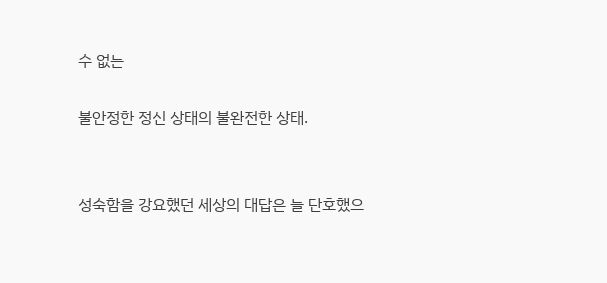수 없는

불안정한 정신 상태의 불완전한 상태.


성숙함을 강요했던 세상의 대답은 늘 단호했으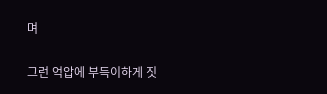며

그런 억압에 부득이하게 짓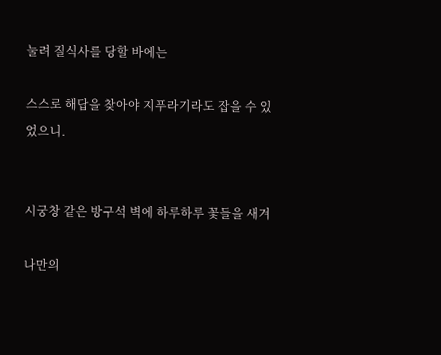눌려 질식사를 당할 바에는

스스로 해답을 찾아야 지푸라기라도 잡을 수 있었으니.


시궁창 같은 방구석 벽에 하루하루 꽃들을 새겨

나만의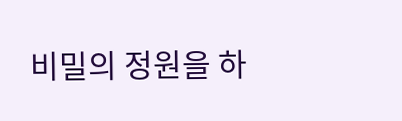비밀의 정원을 하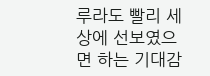루라도 빨리 세상에 선보였으면 하는 기대감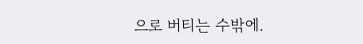으로 버티는 수밖에.